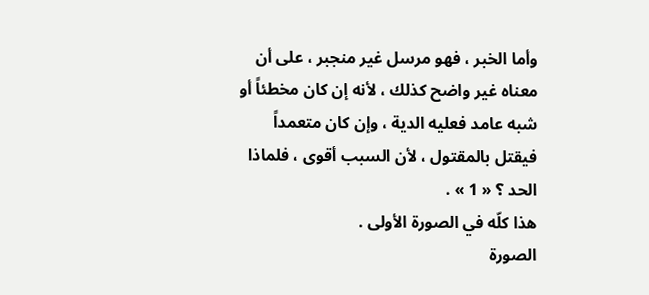وأما الخبر ، فهو مرسل غير منجبر ، على أن معناه غير واضح كذلك ، لأنه إن كان مخطئاً أو شبه عامد فعليه الدية ، وإن كان متعمداً فيقتل بالمقتول ، لأن السبب أقوى ، فلماذا الحد ؟ « 1 » .
هذا كلّه في الصورة الأولى .
الصورة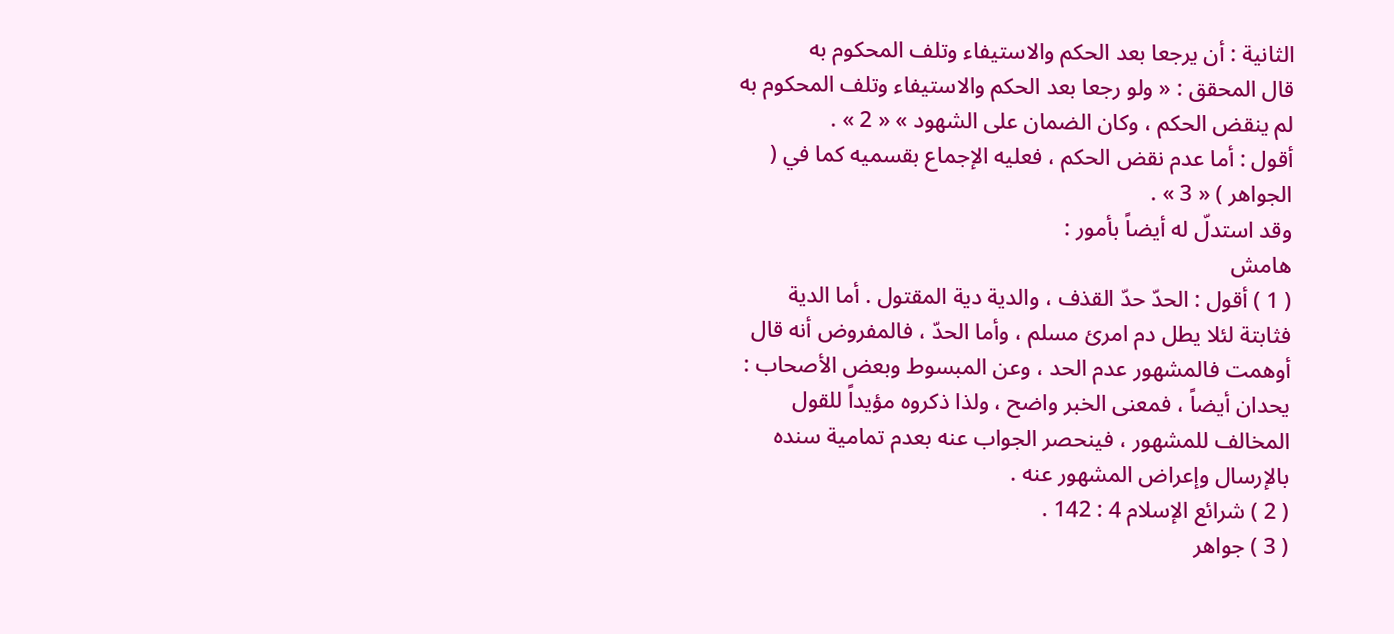الثانية : أن يرجعا بعد الحكم والاستيفاء وتلف المحكوم به
قال المحقق : « ولو رجعا بعد الحكم والاستيفاء وتلف المحكوم به لم ينقض الحكم ، وكان الضمان على الشهود » « 2 » .
أقول : أما عدم نقض الحكم ، فعليه الإجماع بقسميه كما في ( الجواهر ) « 3 » .
وقد استدلّ له أيضاً بأمور :
هامش
( 1 ) أقول : الحدّ حدّ القذف ، والدية دية المقتول . أما الدية فثابتة لئلا يطل دم امرئ مسلم ، وأما الحدّ ، فالمفروض أنه قال أوهمت فالمشهور عدم الحد ، وعن المبسوط وبعض الأصحاب : يحدان أيضاً ، فمعنى الخبر واضح ، ولذا ذكروه مؤيداً للقول المخالف للمشهور ، فينحصر الجواب عنه بعدم تمامية سنده بالإرسال وإعراض المشهور عنه .
( 2 ) شرائع الإسلام 4 : 142 .
( 3 ) جواهر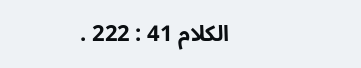الكلام 41 : 222 .